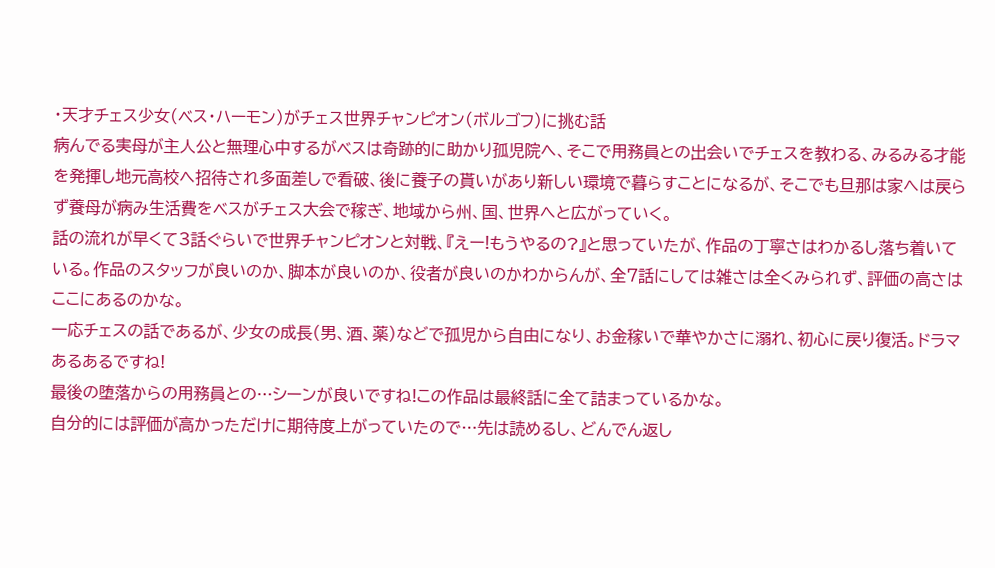・天才チェス少女(ベス・ハーモン)がチェス世界チャンピオン(ボルゴフ)に挑む話
病んでる実母が主人公と無理心中するがベスは奇跡的に助かり孤児院へ、そこで用務員との出会いでチェスを教わる、みるみる才能を発揮し地元高校へ招待され多面差しで看破、後に養子の貰いがあり新しい環境で暮らすことになるが、そこでも旦那は家へは戻らず養母が病み生活費をベスがチェス大会で稼ぎ、地域から州、国、世界へと広がっていく。
話の流れが早くて3話ぐらいで世界チャンピオンと対戦、『えー!もうやるの?』と思っていたが、作品の丁寧さはわかるし落ち着いている。作品のスタッフが良いのか、脚本が良いのか、役者が良いのかわからんが、全7話にしては雑さは全くみられず、評価の高さはここにあるのかな。
一応チェスの話であるが、少女の成長(男、酒、薬)などで孤児から自由になり、お金稼いで華やかさに溺れ、初心に戻り復活。ドラマあるあるですね!
最後の堕落からの用務員との…シーンが良いですね!この作品は最終話に全て詰まっているかな。
自分的には評価が高かっただけに期待度上がっていたので…先は読めるし、どんでん返し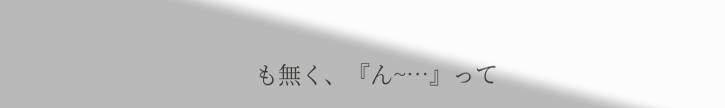も無く、『ん~…』って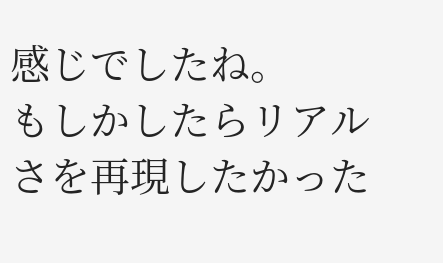感じでしたね。
もしかしたらリアルさを再現したかった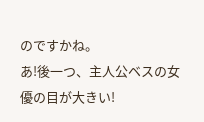のですかね。
あ!後一つ、主人公ベスの女優の目が大きい!